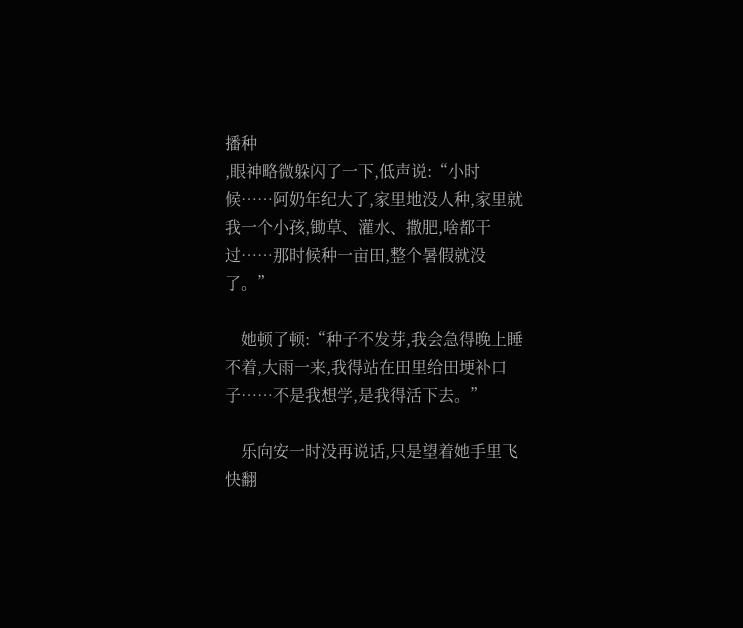播种
,眼神略微躲闪了一下,低声说:“小时候……阿奶年纪大了,家里地没人种,家里就我一个小孩,锄草、灌水、撒肥,啥都干过……那时候种一亩田,整个暑假就没了。”

    她顿了顿:“种子不发芽,我会急得晚上睡不着,大雨一来,我得站在田里给田埂补口子……不是我想学,是我得活下去。”

    乐向安一时没再说话,只是望着她手里飞快翻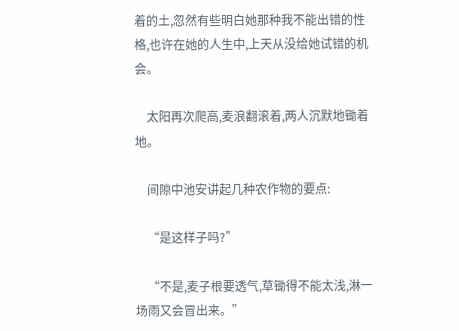着的土,忽然有些明白她那种我不能出错的性格,也许在她的人生中,上天从没给她试错的机会。

    太阳再次爬高,麦浪翻滚着,两人沉默地锄着地。

    间隙中池安讲起几种农作物的要点:

    “是这样子吗?”

    “不是,麦子根要透气,草锄得不能太浅,淋一场雨又会冒出来。”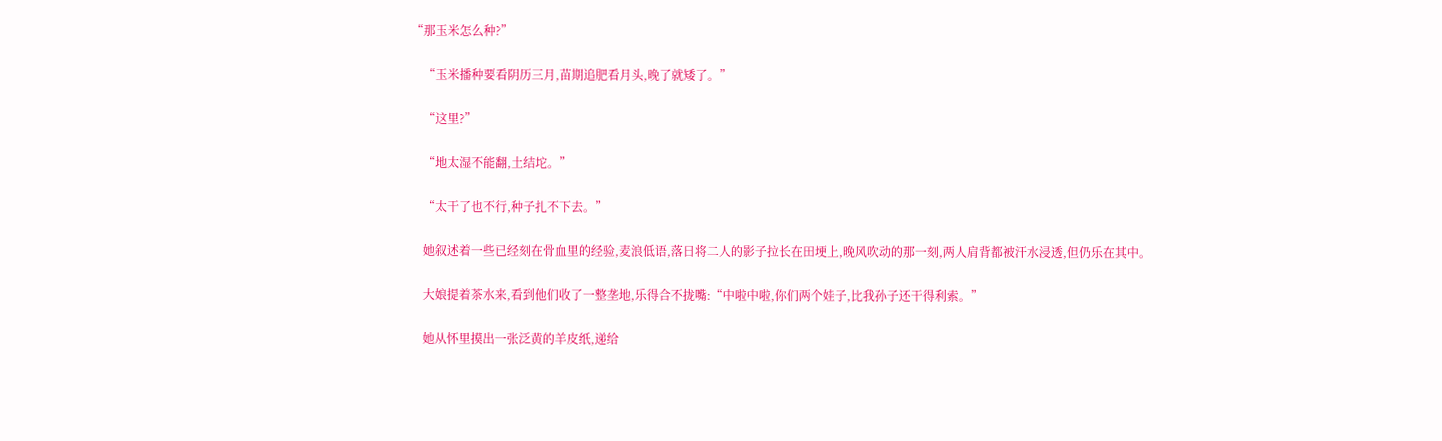“那玉米怎么种?”

    “玉米播种要看阴历三月,苗期追肥看月头,晚了就矮了。”

    “这里?”

    “地太湿不能翻,土结坨。”

    “太干了也不行,种子扎不下去。”

    她叙述着一些已经刻在骨血里的经验,麦浪低语,落日将二人的影子拉长在田埂上,晚风吹动的那一刻,两人肩背都被汗水浸透,但仍乐在其中。

    大娘提着茶水来,看到他们收了一整垄地,乐得合不拢嘴:“中啦中啦,你们两个娃子,比我孙子还干得利索。”

    她从怀里摸出一张泛黄的羊皮纸,递给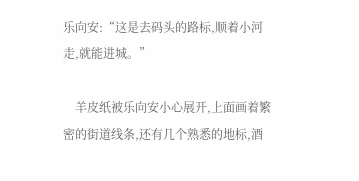乐向安:“这是去码头的路标,顺着小河走,就能进城。”

    羊皮纸被乐向安小心展开,上面画着繁密的街道线条,还有几个熟悉的地标,酒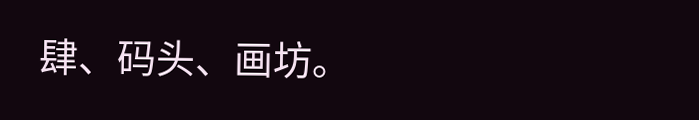肆、码头、画坊。